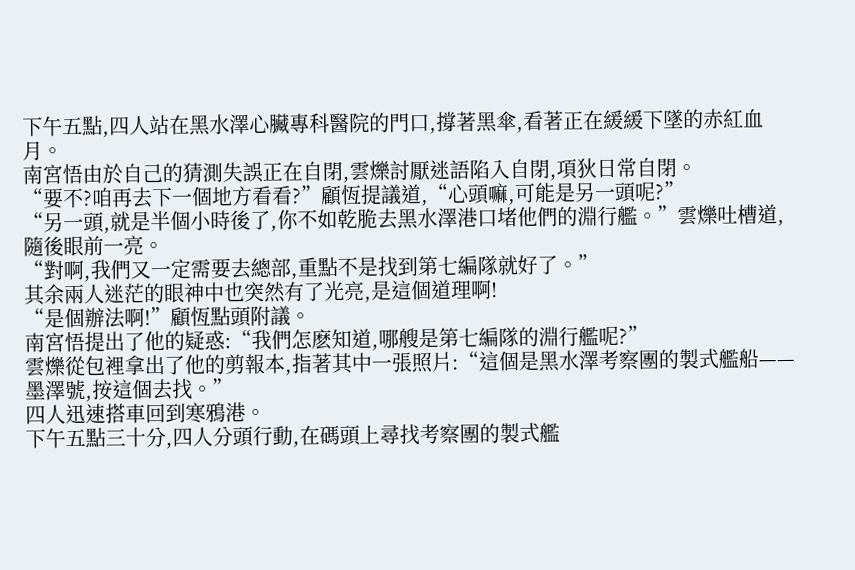下午五點,四人站在黑水澤心臟專科醫院的門口,撐著黑傘,看著正在緩緩下墜的赤紅血月。
南宮悟由於自己的猜測失誤正在自閉,雲爍討厭迷語陷入自閉,項狄日常自閉。
“要不?咱再去下一個地方看看?”顧恆提議道,“心頭嘛,可能是另一頭呢?”
“另一頭,就是半個小時後了,你不如乾脆去黑水澤港口堵他們的淵行艦。”雲爍吐槽道,隨後眼前一亮。
“對啊,我們又一定需要去總部,重點不是找到第七編隊就好了。”
其余兩人迷茫的眼神中也突然有了光亮,是這個道理啊!
“是個辦法啊!”顧恆點頭附議。
南宮悟提出了他的疑惑:“我們怎麽知道,哪艘是第七編隊的淵行艦呢?”
雲爍從包裡拿出了他的剪報本,指著其中一張照片:“這個是黑水澤考察團的製式艦船——墨澤號,按這個去找。”
四人迅速搭車回到寒鴉港。
下午五點三十分,四人分頭行動,在碼頭上尋找考察團的製式艦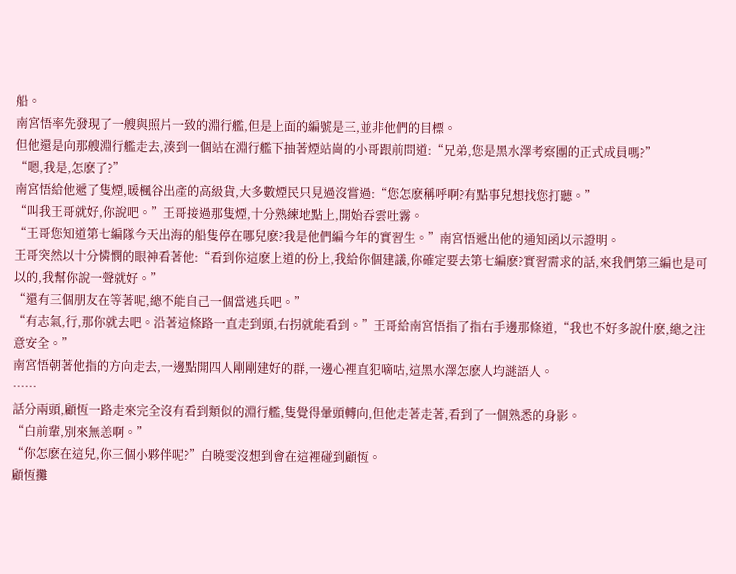船。
南宮悟率先發現了一艘與照片一致的淵行艦,但是上面的編號是三,並非他們的目標。
但他還是向那艘淵行艦走去,湊到一個站在淵行艦下抽著煙站崗的小哥跟前問道:“兄弟,您是黑水澤考察團的正式成員嗎?”
“嗯,我是,怎麽了?”
南宮悟給他遞了隻煙,暖楓谷出產的高級貨,大多數煙民只見過沒嘗過:“您怎麽稱呼啊?有點事兒想找您打聽。”
“叫我王哥就好,你說吧。”王哥接過那隻煙,十分熟練地點上,開始吞雲吐霧。
“王哥您知道第七編隊今天出海的船隻停在哪兒麽?我是他們編今年的實習生。”南宮悟遞出他的通知函以示證明。
王哥突然以十分憐憫的眼神看著他:“看到你這麽上道的份上,我給你個建議,你確定要去第七編麽?實習需求的話,來我們第三編也是可以的,我幫你說一聲就好。”
“還有三個朋友在等著呢,總不能自己一個當逃兵吧。”
“有志氣,行,那你就去吧。沿著這條路一直走到頭,右拐就能看到。”王哥給南宮悟指了指右手邊那條道,“我也不好多說什麽,總之注意安全。”
南宮悟朝著他指的方向走去,一邊點開四人剛剛建好的群,一邊心裡直犯嘀咕,這黑水澤怎麽人均謎語人。
……
話分兩頭,顧恆一路走來完全沒有看到類似的淵行艦,隻覺得暈頭轉向,但他走著走著,看到了一個熟悉的身影。
“白前輩,別來無恙啊。”
“你怎麽在這兒,你三個小夥伴呢?”白曉雯沒想到會在這裡碰到顧恆。
顧恆攤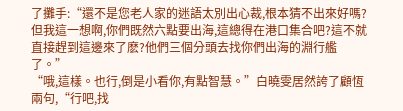了攤手:“還不是您老人家的迷語太別出心裁,根本猜不出來好嗎?但我這一想啊,你們既然六點要出海,這總得在港口集合吧?這不就直接趕到這邊來了麽?他們三個分頭去找你們出海的淵行艦了。”
“哦,這樣。也行,倒是小看你,有點智慧。”白曉雯居然誇了顧恆兩句,“行吧,找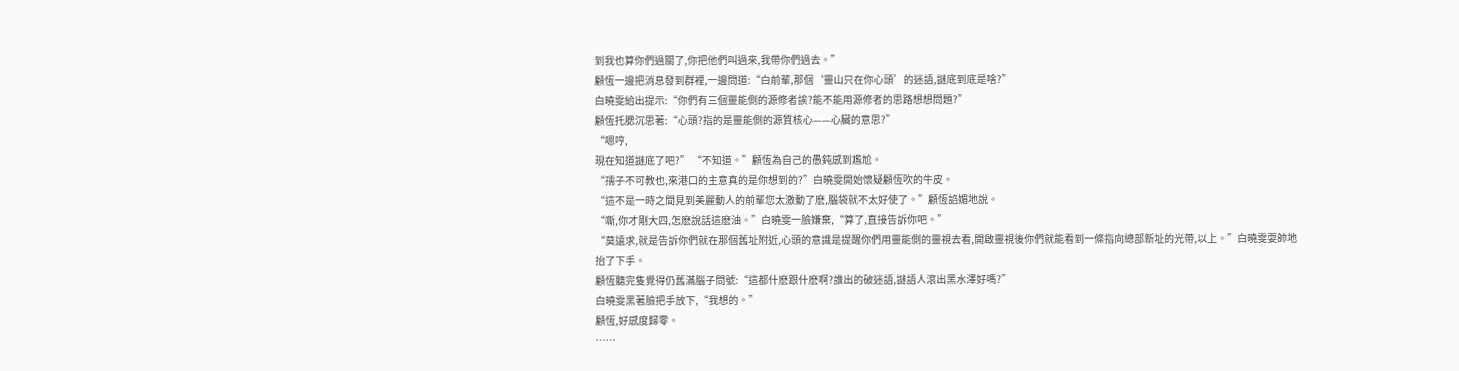到我也算你們過關了,你把他們叫過來,我帶你們過去。”
顧恆一邊把消息發到群裡,一邊問道:“白前輩,那個‘靈山只在你心頭’的迷語,謎底到底是啥?”
白曉雯給出提示:“你們有三個靈能側的源修者誒?能不能用源修者的思路想想問題?”
顧恆托腮沉思著:“心頭?指的是靈能側的源質核心——心臟的意思?”
“嗯哼,
現在知道謎底了吧?” “不知道。”顧恆為自己的愚鈍感到尷尬。
“孺子不可教也,來港口的主意真的是你想到的?”白曉雯開始懷疑顧恆吹的牛皮。
“這不是一時之間見到美麗動人的前輩您太激動了麽,腦袋就不太好使了。”顧恆諂媚地說。
“嘶,你才剛大四,怎麽說話這麽油。”白曉雯一臉嫌棄,“算了,直接告訴你吧。”
“莫遠求,就是告訴你們就在那個舊址附近,心頭的意識是提醒你們用靈能側的靈視去看,開啟靈視後你們就能看到一條指向總部新址的光帶,以上。”白曉雯耍帥地抬了下手。
顧恆聽完隻覺得仍舊滿腦子問號:“這都什麽跟什麽啊?誰出的破迷語,謎語人滾出黑水澤好嗎?”
白曉雯黑著臉把手放下,“我想的。”
顧恆,好感度歸零。
……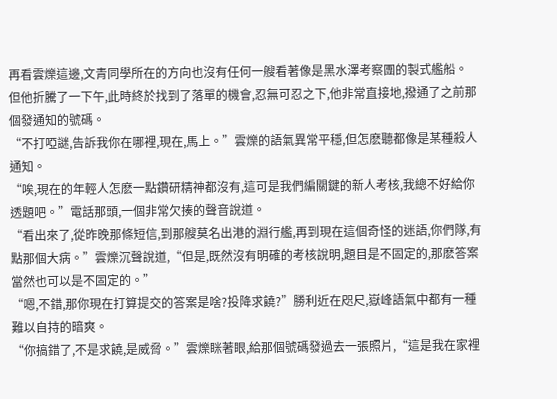再看雲爍這邊,文青同學所在的方向也沒有任何一艘看著像是黑水澤考察團的製式艦船。
但他折騰了一下午,此時終於找到了落單的機會,忍無可忍之下,他非常直接地,撥通了之前那個發通知的號碼。
“不打啞謎,告訴我你在哪裡,現在,馬上。”雲爍的語氣異常平穩,但怎麽聽都像是某種殺人通知。
“唉,現在的年輕人怎麽一點鑽研精神都沒有,這可是我們編關鍵的新人考核,我總不好給你透題吧。”電話那頭,一個非常欠揍的聲音說道。
“看出來了,從昨晚那條短信,到那艘莫名出港的淵行艦,再到現在這個奇怪的迷語,你們隊,有點那個大病。”雲爍沉聲說道,“但是,既然沒有明確的考核說明,題目是不固定的,那麽答案當然也可以是不固定的。”
“嗯,不錯,那你現在打算提交的答案是啥?投降求饒?”勝利近在咫尺,嶽峰語氣中都有一種難以自持的暗爽。
“你搞錯了,不是求饒,是威脅。”雲爍眯著眼,給那個號碼發過去一張照片,“這是我在家裡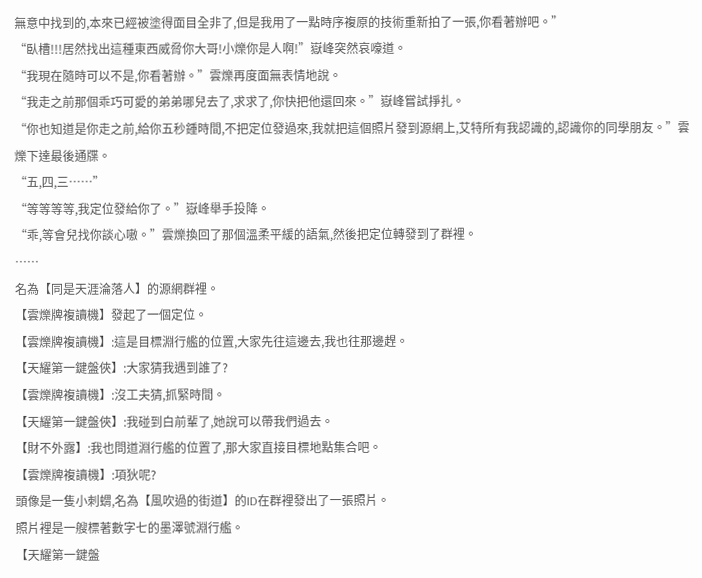無意中找到的,本來已經被塗得面目全非了,但是我用了一點時序複原的技術重新拍了一張,你看著辦吧。”
“臥槽!!!居然找出這種東西威脅你大哥!小爍你是人啊!”嶽峰突然哀嚎道。
“我現在隨時可以不是,你看著辦。”雲爍再度面無表情地說。
“我走之前那個乖巧可愛的弟弟哪兒去了,求求了,你快把他還回來。”嶽峰嘗試掙扎。
“你也知道是你走之前,給你五秒鍾時間,不把定位發過來,我就把這個照片發到源網上,艾特所有我認識的,認識你的同學朋友。”雲爍下達最後通牒。
“五,四,三……”
“等等等等,我定位發給你了。”嶽峰舉手投降。
“乖,等會兒找你談心嗷。”雲爍換回了那個溫柔平緩的語氣,然後把定位轉發到了群裡。
……
名為【同是天涯淪落人】的源網群裡。
【雲爍牌複讀機】發起了一個定位。
【雲爍牌複讀機】:這是目標淵行艦的位置,大家先往這邊去,我也往那邊趕。
【天耀第一鍵盤俠】:大家猜我遇到誰了?
【雲爍牌複讀機】:沒工夫猜,抓緊時間。
【天耀第一鍵盤俠】:我碰到白前輩了,她說可以帶我們過去。
【財不外露】:我也問道淵行艦的位置了,那大家直接目標地點集合吧。
【雲爍牌複讀機】:項狄呢?
頭像是一隻小刺蝟,名為【風吹過的街道】的ID在群裡發出了一張照片。
照片裡是一艘標著數字七的墨澤號淵行艦。
【天耀第一鍵盤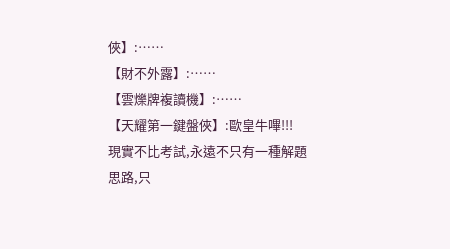俠】:……
【財不外露】:……
【雲爍牌複讀機】:……
【天耀第一鍵盤俠】:歐皇牛嗶!!!
現實不比考試,永遠不只有一種解題思路,只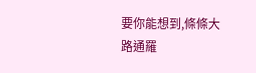要你能想到,條條大路通羅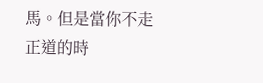馬。但是當你不走正道的時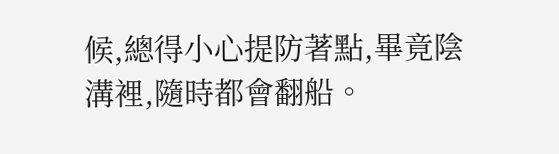候,總得小心提防著點,畢竟陰溝裡,隨時都會翻船。